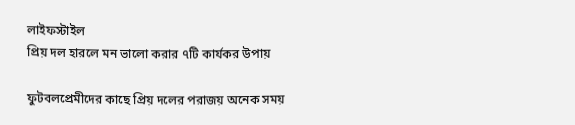লাইফস্টাইল
প্রিয় দল হারলে মন ভালো করার ৭টি কার্যকর উপায়

ফুটবলপ্রেমীদের কাছে প্রিয় দলের পরাজয় অনেক সময়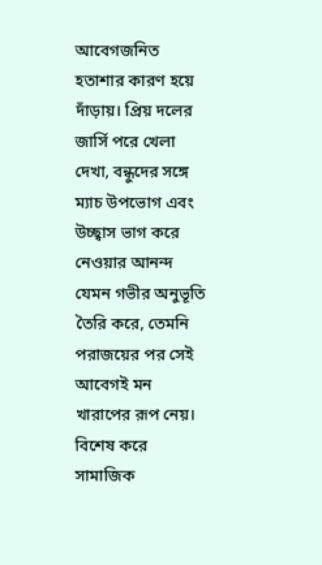আবেগজনিত হতাশার কারণ হয়ে দাঁড়ায়। প্রিয় দলের জার্সি পরে খেলা দেখা, বন্ধুদের সঙ্গে ম্যাচ উপভোগ এবং উচ্ছ্বাস ভাগ করে নেওয়ার আনন্দ যেমন গভীর অনুভূতি তৈরি করে, তেমনি পরাজয়ের পর সেই আবেগই মন খারাপের রূপ নেয়।
বিশেষ করে সামাজিক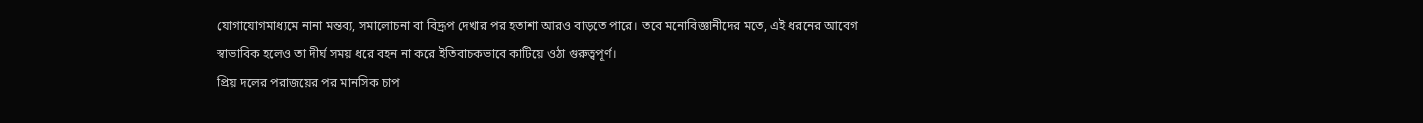যোগাযোগমাধ্যমে নানা মন্তব্য, সমালোচনা বা বিদ্রূপ দেখার পর হতাশা আরও বাড়তে পারে। তবে মনোবিজ্ঞানীদের মতে, এই ধরনের আবেগ স্বাভাবিক হলেও তা দীর্ঘ সময় ধরে বহন না করে ইতিবাচকভাবে কাটিয়ে ওঠা গুরুত্বপূর্ণ।
প্রিয় দলের পরাজয়ের পর মানসিক চাপ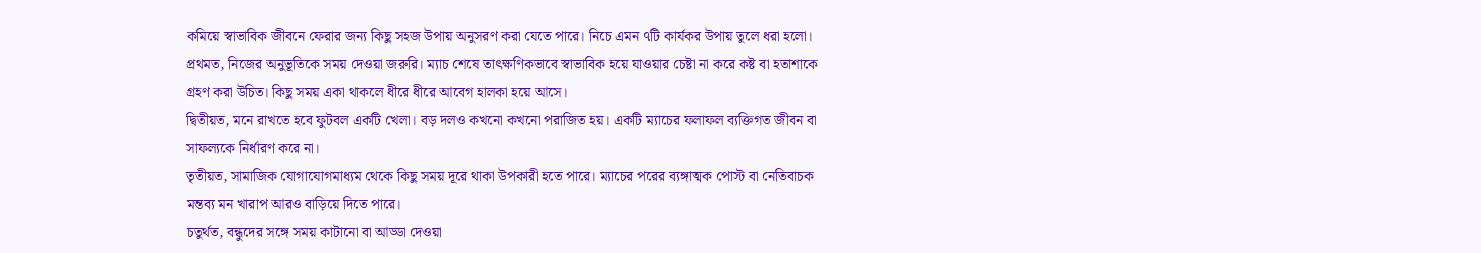কমিয়ে স্বাভাবিক জীবনে ফেরার জন্য কিছু সহজ উপায় অনুসরণ করা যেতে পারে। নিচে এমন ৭টি কার্যকর উপায় তুলে ধরা হলো।
প্রথমত, নিজের অনুভূতিকে সময় দেওয়া জরুরি। ম্যাচ শেষে তাৎক্ষণিকভাবে স্বাভাবিক হয়ে যাওয়ার চেষ্টা না করে কষ্ট বা হতাশাকে গ্রহণ করা উচিত। কিছু সময় একা থাকলে ধীরে ধীরে আবেগ হালকা হয়ে আসে।
দ্বিতীয়ত, মনে রাখতে হবে ফুটবল একটি খেলা। বড় দলও কখনো কখনো পরাজিত হয়। একটি ম্যাচের ফলাফল ব্যক্তিগত জীবন বা সাফল্যকে নির্ধারণ করে না।
তৃতীয়ত, সামাজিক যোগাযোগমাধ্যম থেকে কিছু সময় দূরে থাকা উপকারী হতে পারে। ম্যাচের পরের ব্যঙ্গাত্মক পোস্ট বা নেতিবাচক মন্তব্য মন খারাপ আরও বাড়িয়ে দিতে পারে।
চতুর্থত, বন্ধুদের সঙ্গে সময় কাটানো বা আড্ডা দেওয়া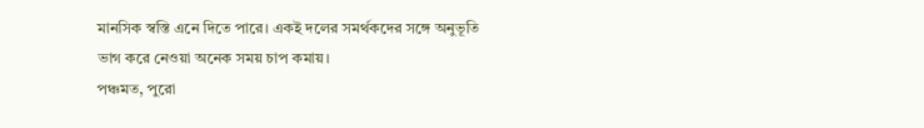মানসিক স্বস্তি এনে দিতে পারে। একই দলের সমর্থকদের সঙ্গে অনুভূতি ভাগ করে নেওয়া অনেক সময় চাপ কমায়।
পঞ্চমত, পুরো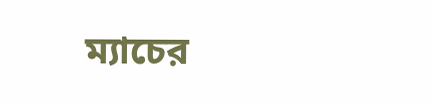ম্যাচের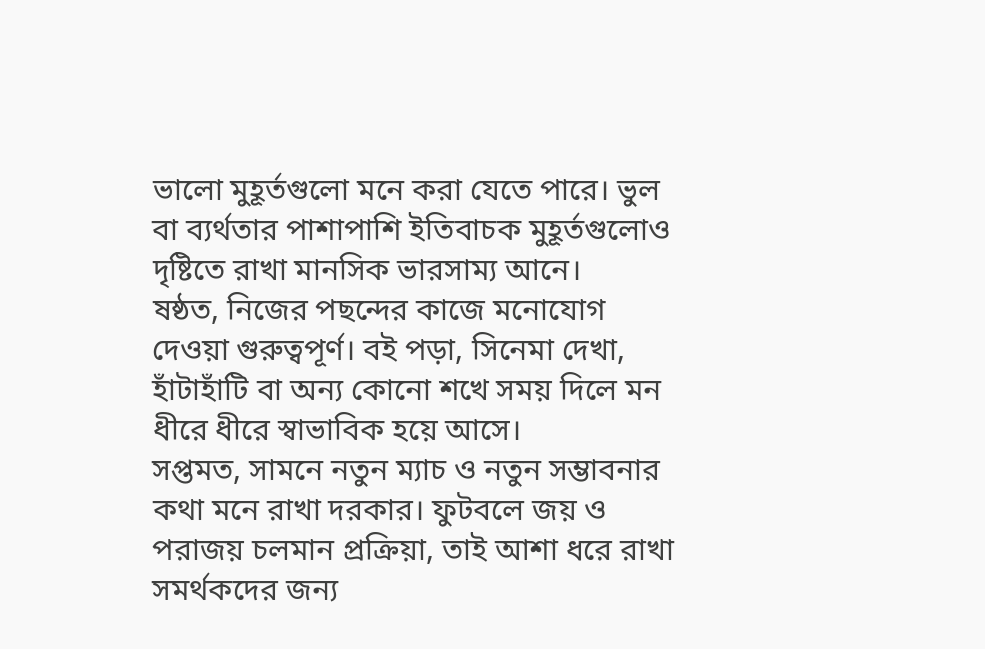ভালো মুহূর্তগুলো মনে করা যেতে পারে। ভুল বা ব্যর্থতার পাশাপাশি ইতিবাচক মুহূর্তগুলোও দৃষ্টিতে রাখা মানসিক ভারসাম্য আনে।
ষষ্ঠত, নিজের পছন্দের কাজে মনোযোগ দেওয়া গুরুত্বপূর্ণ। বই পড়া, সিনেমা দেখা, হাঁটাহাঁটি বা অন্য কোনো শখে সময় দিলে মন ধীরে ধীরে স্বাভাবিক হয়ে আসে।
সপ্তমত, সামনে নতুন ম্যাচ ও নতুন সম্ভাবনার কথা মনে রাখা দরকার। ফুটবলে জয় ও পরাজয় চলমান প্রক্রিয়া, তাই আশা ধরে রাখা সমর্থকদের জন্য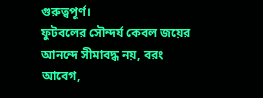গুরুত্বপূর্ণ।
ফুটবলের সৌন্দর্য কেবল জয়ের আনন্দে সীমাবদ্ধ নয়, বরং আবেগ,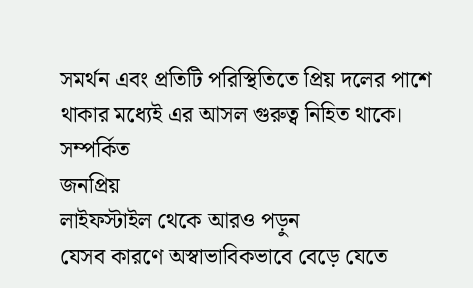সমর্থন এবং প্রতিটি পরিস্থিতিতে প্রিয় দলের পাশে থাকার মধ্যেই এর আসল গুরুত্ব নিহিত থাকে।
সম্পর্কিত
জনপ্রিয়
লাইফস্টাইল থেকে আরও পড়ুন
যেসব কারণে অস্বাভাবিকভাবে বেড়ে যেতে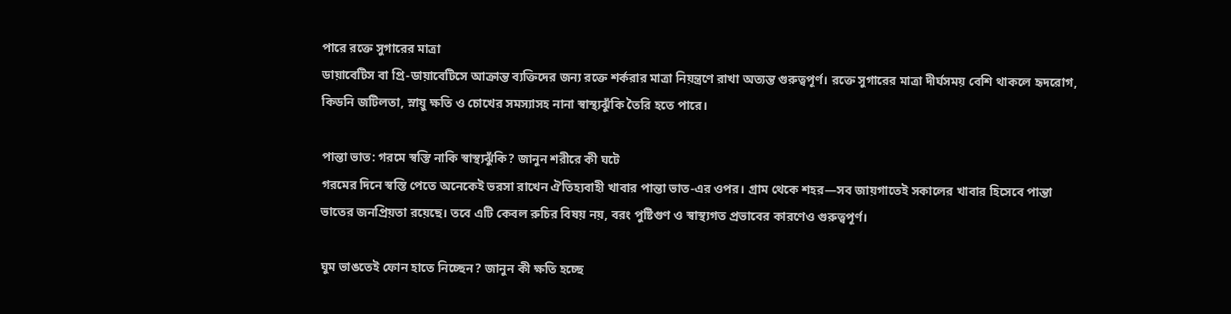পারে রক্তে সুগারের মাত্রা
ডায়াবেটিস বা প্রি-ডায়াবেটিসে আক্রান্ত ব্যক্তিদের জন্য রক্তে শর্করার মাত্রা নিয়ন্ত্রণে রাখা অত্যন্ত গুরুত্বপূর্ণ। রক্তে সুগারের মাত্রা দীর্ঘসময় বেশি থাকলে হৃদরোগ, কিডনি জটিলতা, স্নায়ু ক্ষতি ও চোখের সমস্যাসহ নানা স্বাস্থ্যঝুঁকি তৈরি হতে পারে।

পান্তা ভাত: গরমে স্বস্তি নাকি স্বাস্থ্যঝুঁকি? জানুন শরীরে কী ঘটে
গরমের দিনে স্বস্তি পেতে অনেকেই ভরসা রাখেন ঐতিহ্যবাহী খাবার পান্তা ভাত-এর ওপর। গ্রাম থেকে শহর—সব জায়গাতেই সকালের খাবার হিসেবে পান্তা ভাতের জনপ্রিয়তা রয়েছে। তবে এটি কেবল রুচির বিষয় নয়, বরং পুষ্টিগুণ ও স্বাস্থ্যগত প্রভাবের কারণেও গুরুত্বপূর্ণ।

ঘুম ভাঙতেই ফোন হাতে নিচ্ছেন? জানুন কী ক্ষতি হচ্ছে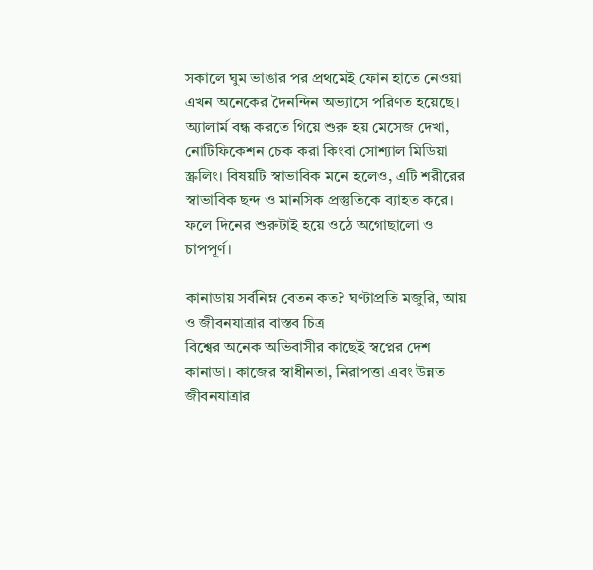সকালে ঘুম ভাঙার পর প্রথমেই ফোন হাতে নেওয়া এখন অনেকের দৈনন্দিন অভ্যাসে পরিণত হয়েছে। অ্যালার্ম বন্ধ করতে গিয়ে শুরু হয় মেসেজ দেখা, নোটিফিকেশন চেক করা কিংবা সোশ্যাল মিডিয়া স্ক্রলিং। বিষয়টি স্বাভাবিক মনে হলেও, এটি শরীরের স্বাভাবিক ছন্দ ও মানসিক প্রস্তুতিকে ব্যাহত করে। ফলে দিনের শুরুটাই হয়ে ওঠে অগোছালো ও চাপপূর্ণ।

কানাডায় সর্বনিম্ন বেতন কত? ঘণ্টাপ্রতি মজুরি, আয় ও জীবনযাত্রার বাস্তব চিত্র
বিশ্বের অনেক অভিবাসীর কাছেই স্বপ্নের দেশ কানাডা। কাজের স্বাধীনতা, নিরাপত্তা এবং উন্নত জীবনযাত্রার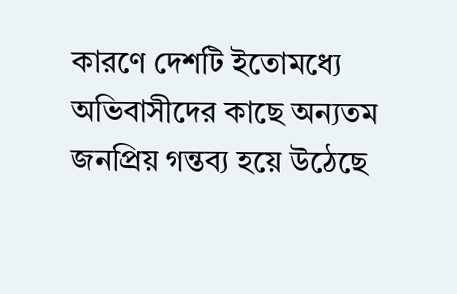কারণে দেশটি ইতোমধ্যে অভিবাসীদের কাছে অন্যতম জনপ্রিয় গন্তব্য হয়ে উঠেছে